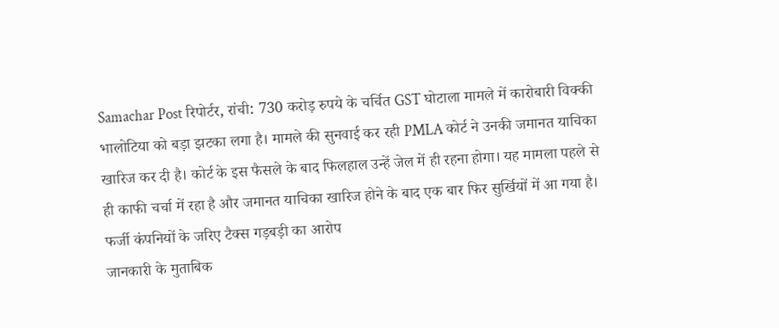Samachar Post रिपोर्टर, रांची: 730 करोड़ रुपये के चर्चित GST घोटाला मामले में कारोबारी विक्की भालोटिया को बड़ा झटका लगा है। मामले की सुनवाई कर रही PMLA कोर्ट ने उनकी जमानत याचिका खारिज कर दी है। कोर्ट के इस फैसले के बाद फिलहाल उन्हें जेल में ही रहना होगा। यह मामला पहले से ही काफी चर्चा में रहा है और जमानत याचिका खारिज होने के बाद एक बार फिर सुर्खियों में आ गया है।
फर्जी कंपनियों के जरिए टैक्स गड़बड़ी का आरोप
जानकारी के मुताबिक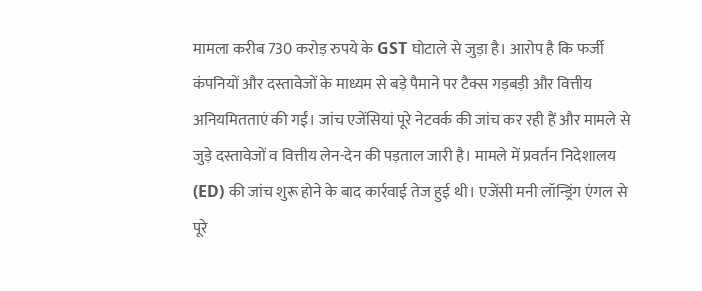मामला करीब 730 करोड़ रुपये के GST घोटाले से जुड़ा है। आरोप है कि फर्जी कंपनियों और दस्तावेजों के माध्यम से बड़े पैमाने पर टैक्स गड़बड़ी और वित्तीय अनियमितताएं की गईं। जांच एजेंसियां पूरे नेटवर्क की जांच कर रही हैं और मामले से जुड़े दस्तावेजों व वित्तीय लेन-देन की पड़ताल जारी है। मामले में प्रवर्तन निदेशालय (ED) की जांच शुरू होने के बाद कार्रवाई तेज हुई थी। एजेंसी मनी लॉन्ड्रिंग एंगल से पूरे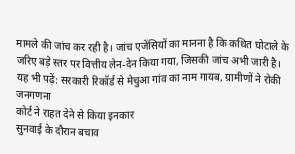मामले की जांच कर रही है। जांच एजेंसियों का मानना है कि कथित घोटाले के जरिए बड़े स्तर पर वित्तीय लेन-देन किया गया, जिसकी जांच अभी जारी है।
यह भी पढ़ें: सरकारी रिकॉर्ड से मेचुआ गांव का नाम गायब, ग्रामीणों ने रोकी जनगणना
कोर्ट ने राहत देने से किया इनकार
सुनवाई के दौरान बचाव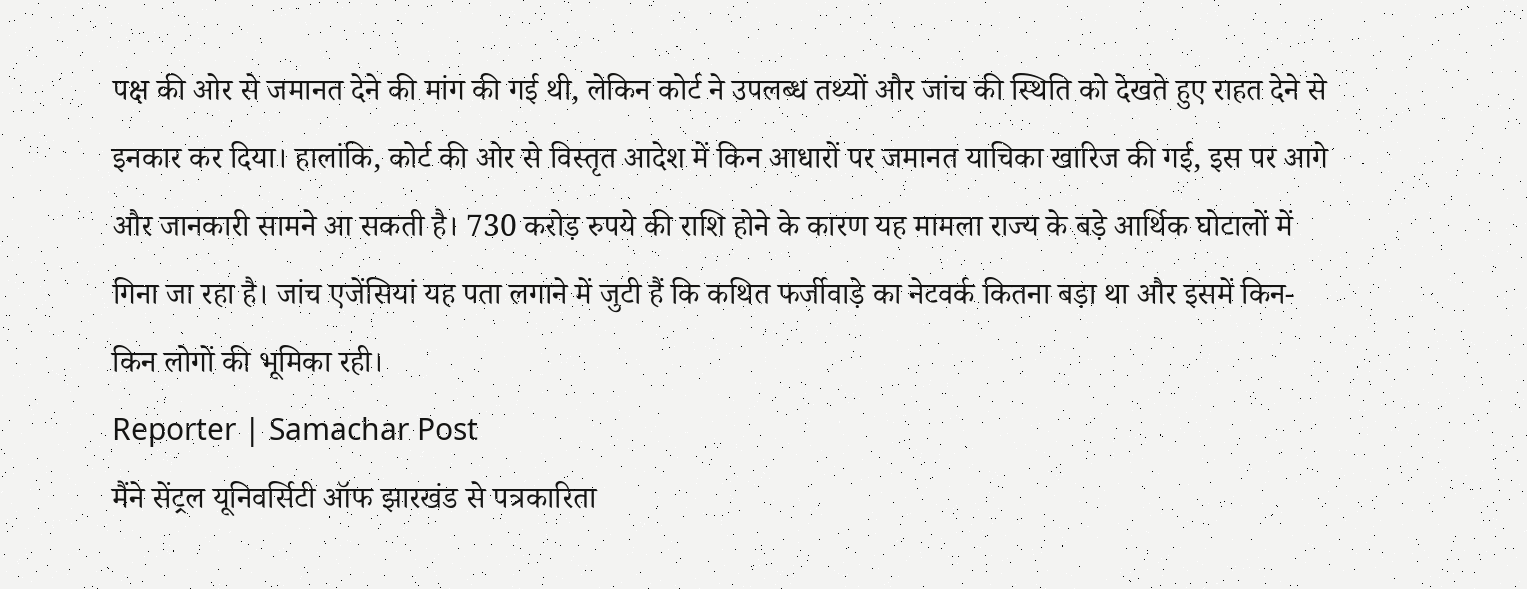पक्ष की ओर से जमानत देने की मांग की गई थी, लेकिन कोर्ट ने उपलब्ध तथ्यों और जांच की स्थिति को देखते हुए राहत देने से इनकार कर दिया। हालांकि, कोर्ट की ओर से विस्तृत आदेश में किन आधारों पर जमानत याचिका खारिज की गई, इस पर आगे और जानकारी सामने आ सकती है। 730 करोड़ रुपये की राशि होने के कारण यह मामला राज्य के बड़े आर्थिक घोटालों में गिना जा रहा है। जांच एजेंसियां यह पता लगाने में जुटी हैं कि कथित फर्जीवाड़े का नेटवर्क कितना बड़ा था और इसमें किन-किन लोगों की भूमिका रही।
Reporter | Samachar Post
मैंने सेंट्रल यूनिवर्सिटी ऑफ झारखंड से पत्रकारिता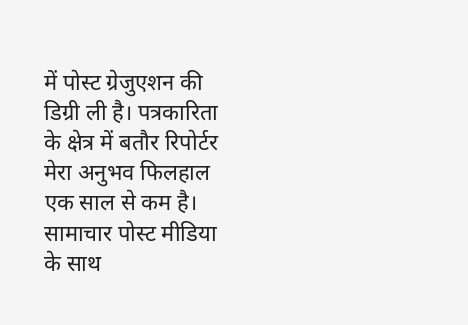में पोस्ट ग्रेजुएशन की डिग्री ली है। पत्रकारिता के क्षेत्र में बतौर रिपोर्टर मेरा अनुभव फिलहाल एक साल से कम है। सामाचार पोस्ट मीडिया के साथ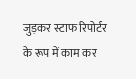जुड़कर स्टाफ रिपोर्टर के रूप में काम कर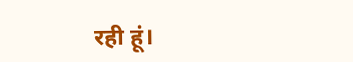रही हूं।